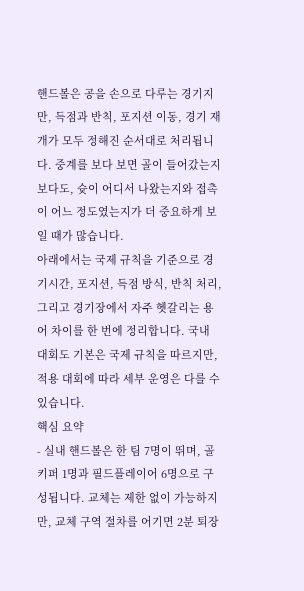핸드볼은 공을 손으로 다루는 경기지만, 득점과 반칙, 포지션 이동, 경기 재개가 모두 정해진 순서대로 처리됩니다. 중계를 보다 보면 골이 들어갔는지보다도, 슛이 어디서 나왔는지와 접촉이 어느 정도였는지가 더 중요하게 보일 때가 많습니다.
아래에서는 국제 규칙을 기준으로 경기시간, 포지션, 득점 방식, 반칙 처리, 그리고 경기장에서 자주 헷갈리는 용어 차이를 한 번에 정리합니다. 국내 대회도 기본은 국제 규칙을 따르지만, 적용 대회에 따라 세부 운영은 다를 수 있습니다.
핵심 요약
- 실내 핸드볼은 한 팀 7명이 뛰며, 골키퍼 1명과 필드플레이어 6명으로 구성됩니다. 교체는 제한 없이 가능하지만, 교체 구역 절차를 어기면 2분 퇴장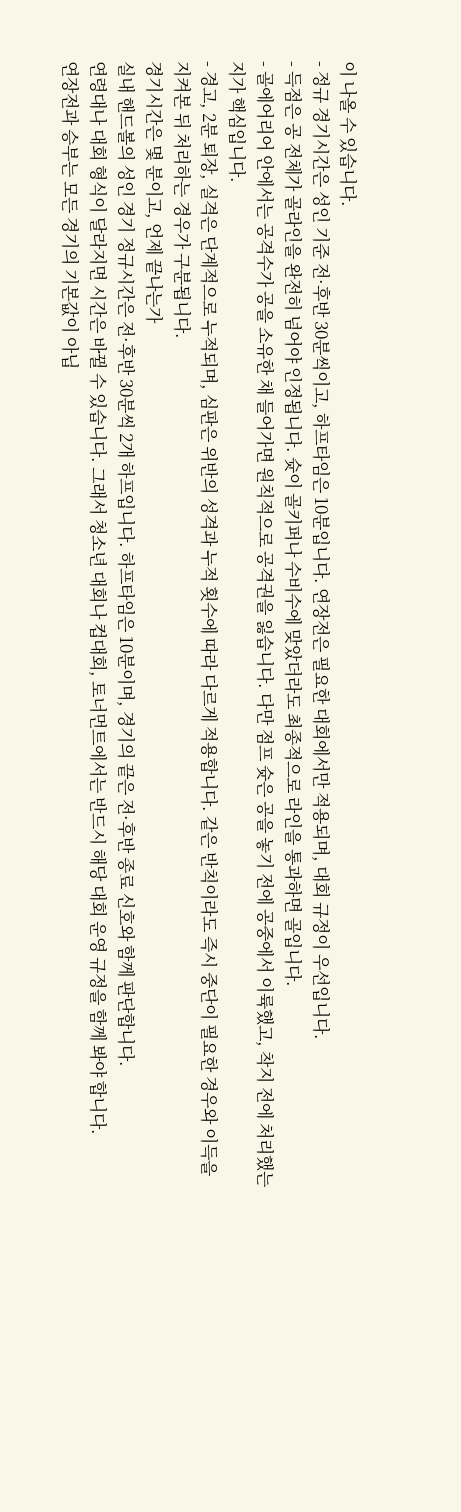이 나올 수 있습니다.
- 정규 경기시간은 성인 기준 전·후반 30분씩이고, 하프타임은 10분입니다. 연장전은 필요한 대회에서만 적용되며, 대회 규정이 우선입니다.
- 득점은 공 전체가 골라인을 완전히 넘어야 인정됩니다. 슛이 골키퍼나 수비수에 맞았더라도 최종적으로 라인을 통과하면 골입니다.
- 골에어리어 안에서는 공격수가 공을 소유한 채 들어가면 원칙적으로 공격권을 잃습니다. 다만 점프 슛은 공을 놓기 전에 공중에서 이륙했고, 착지 전에 처리했는지가 핵심입니다.
- 경고, 2분 퇴장, 실격은 단계적으로 누적되며, 심판은 위반의 성격과 누적 횟수에 따라 다르게 적용합니다. 같은 반칙이라도 즉시 중단이 필요한 경우와 이득을 지켜본 뒤 처리하는 경우가 구분됩니다.
경기시간은 몇 분이고, 언제 끝나는가
실내 핸드볼의 성인 경기 정규시간은 전·후반 30분씩 2개 하프입니다. 하프타임은 10분이며, 경기의 끝은 전·후반 종료 신호와 함께 판단합니다.
연령대나 대회 형식이 달라지면 시간은 바뀔 수 있습니다. 그래서 청소년 대회나 컵대회, 토너먼트에서는 반드시 해당 대회 운영 규정을 함께 봐야 합니다.
연장전과 승부는 모든 경기의 기본값이 아닙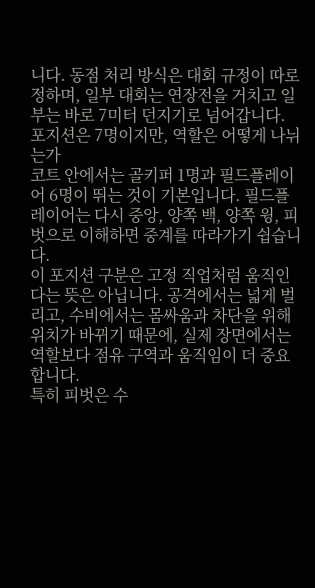니다. 동점 처리 방식은 대회 규정이 따로 정하며, 일부 대회는 연장전을 거치고 일부는 바로 7미터 던지기로 넘어갑니다.
포지션은 7명이지만, 역할은 어떻게 나뉘는가
코트 안에서는 골키퍼 1명과 필드플레이어 6명이 뛰는 것이 기본입니다. 필드플레이어는 다시 중앙, 양쪽 백, 양쪽 윙, 피벗으로 이해하면 중계를 따라가기 쉽습니다.
이 포지션 구분은 고정 직업처럼 움직인다는 뜻은 아닙니다. 공격에서는 넓게 벌리고, 수비에서는 몸싸움과 차단을 위해 위치가 바뀌기 때문에, 실제 장면에서는 역할보다 점유 구역과 움직임이 더 중요합니다.
특히 피벗은 수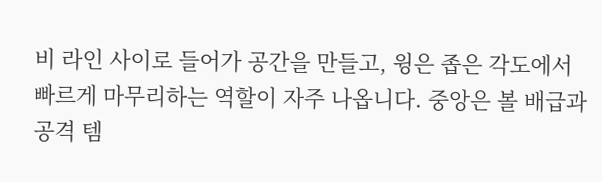비 라인 사이로 들어가 공간을 만들고, 윙은 좁은 각도에서 빠르게 마무리하는 역할이 자주 나옵니다. 중앙은 볼 배급과 공격 템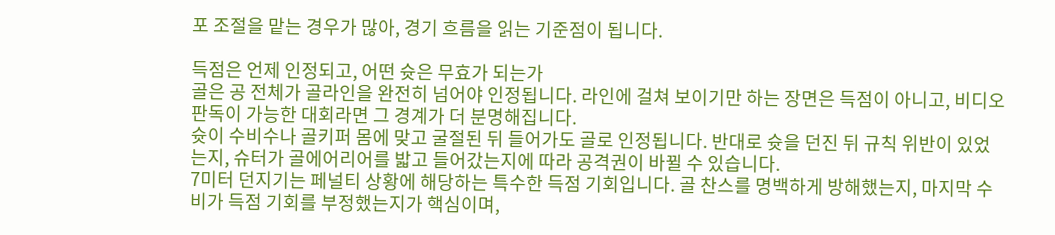포 조절을 맡는 경우가 많아, 경기 흐름을 읽는 기준점이 됩니다.

득점은 언제 인정되고, 어떤 슛은 무효가 되는가
골은 공 전체가 골라인을 완전히 넘어야 인정됩니다. 라인에 걸쳐 보이기만 하는 장면은 득점이 아니고, 비디오 판독이 가능한 대회라면 그 경계가 더 분명해집니다.
슛이 수비수나 골키퍼 몸에 맞고 굴절된 뒤 들어가도 골로 인정됩니다. 반대로 슛을 던진 뒤 규칙 위반이 있었는지, 슈터가 골에어리어를 밟고 들어갔는지에 따라 공격권이 바뀔 수 있습니다.
7미터 던지기는 페널티 상황에 해당하는 특수한 득점 기회입니다. 골 찬스를 명백하게 방해했는지, 마지막 수비가 득점 기회를 부정했는지가 핵심이며,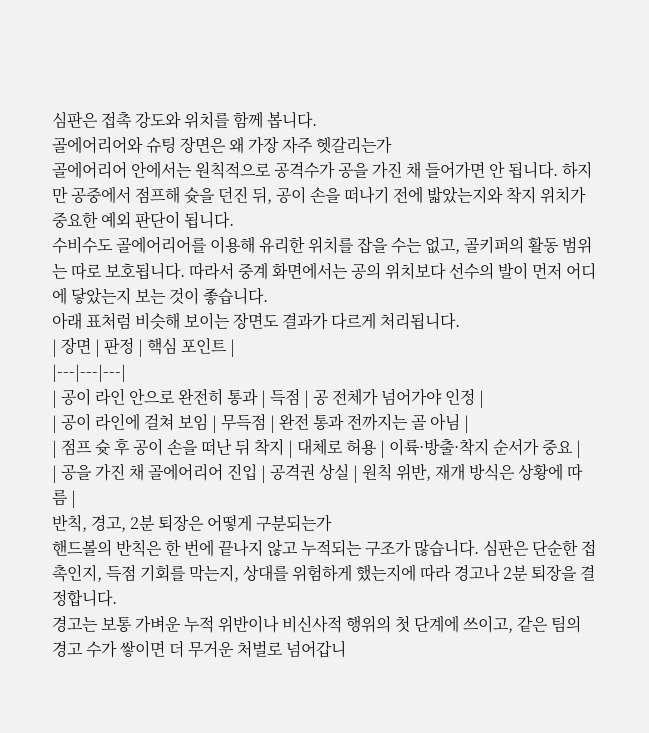심판은 접촉 강도와 위치를 함께 봅니다.
골에어리어와 슈팅 장면은 왜 가장 자주 헷갈리는가
골에어리어 안에서는 원칙적으로 공격수가 공을 가진 채 들어가면 안 됩니다. 하지만 공중에서 점프해 슛을 던진 뒤, 공이 손을 떠나기 전에 밟았는지와 착지 위치가 중요한 예외 판단이 됩니다.
수비수도 골에어리어를 이용해 유리한 위치를 잡을 수는 없고, 골키퍼의 활동 범위는 따로 보호됩니다. 따라서 중계 화면에서는 공의 위치보다 선수의 발이 먼저 어디에 닿았는지 보는 것이 좋습니다.
아래 표처럼 비슷해 보이는 장면도 결과가 다르게 처리됩니다.
| 장면 | 판정 | 핵심 포인트 |
|---|---|---|
| 공이 라인 안으로 완전히 통과 | 득점 | 공 전체가 넘어가야 인정 |
| 공이 라인에 걸쳐 보임 | 무득점 | 완전 통과 전까지는 골 아님 |
| 점프 슛 후 공이 손을 떠난 뒤 착지 | 대체로 허용 | 이륙·방출·착지 순서가 중요 |
| 공을 가진 채 골에어리어 진입 | 공격권 상실 | 원칙 위반, 재개 방식은 상황에 따름 |
반칙, 경고, 2분 퇴장은 어떻게 구분되는가
핸드볼의 반칙은 한 번에 끝나지 않고 누적되는 구조가 많습니다. 심판은 단순한 접촉인지, 득점 기회를 막는지, 상대를 위험하게 했는지에 따라 경고나 2분 퇴장을 결정합니다.
경고는 보통 가벼운 누적 위반이나 비신사적 행위의 첫 단계에 쓰이고, 같은 팀의 경고 수가 쌓이면 더 무거운 처벌로 넘어갑니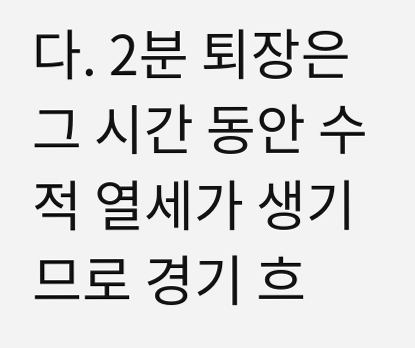다. 2분 퇴장은 그 시간 동안 수적 열세가 생기므로 경기 흐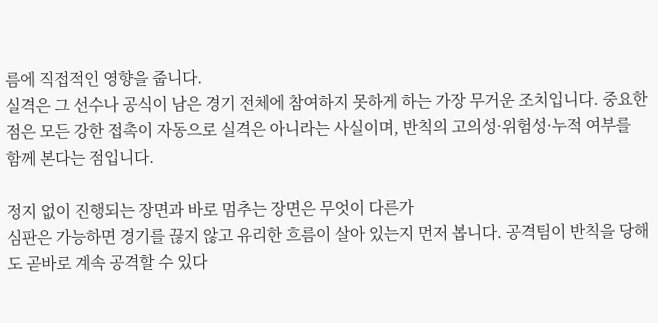름에 직접적인 영향을 줍니다.
실격은 그 선수나 공식이 남은 경기 전체에 참여하지 못하게 하는 가장 무거운 조치입니다. 중요한 점은 모든 강한 접촉이 자동으로 실격은 아니라는 사실이며, 반칙의 고의성·위험성·누적 여부를 함께 본다는 점입니다.

정지 없이 진행되는 장면과 바로 멈추는 장면은 무엇이 다른가
심판은 가능하면 경기를 끊지 않고 유리한 흐름이 살아 있는지 먼저 봅니다. 공격팀이 반칙을 당해도 곧바로 계속 공격할 수 있다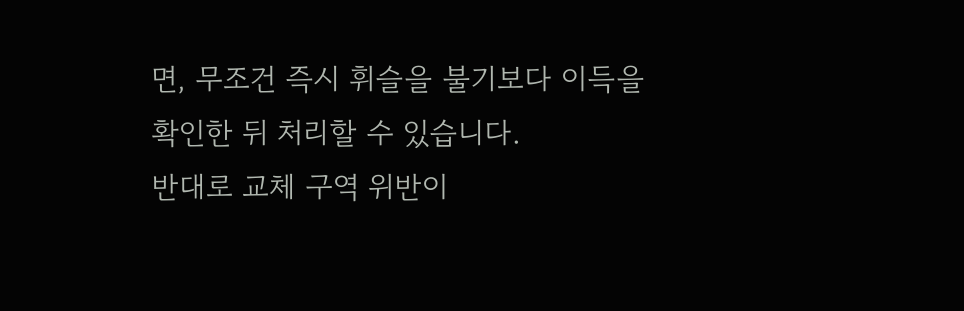면, 무조건 즉시 휘슬을 불기보다 이득을 확인한 뒤 처리할 수 있습니다.
반대로 교체 구역 위반이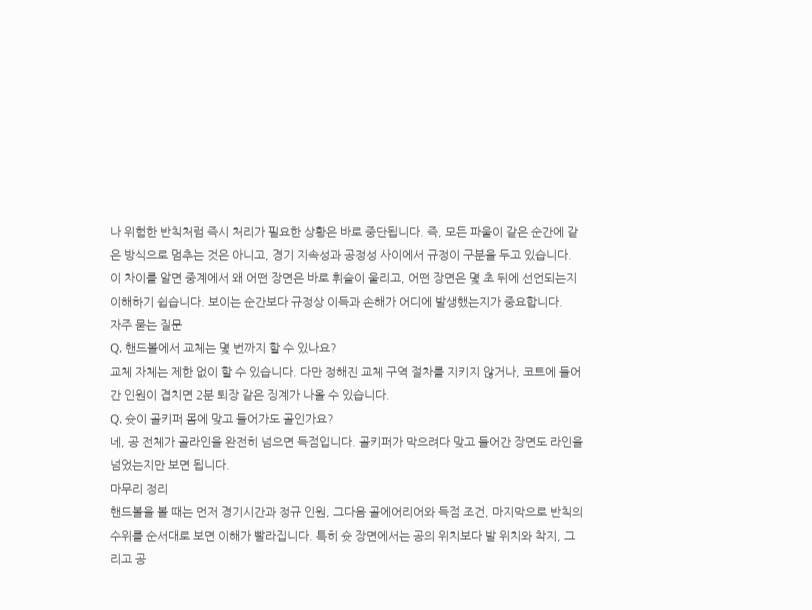나 위험한 반칙처럼 즉시 처리가 필요한 상황은 바로 중단됩니다. 즉, 모든 파울이 같은 순간에 같은 방식으로 멈추는 것은 아니고, 경기 지속성과 공정성 사이에서 규정이 구분을 두고 있습니다.
이 차이를 알면 중계에서 왜 어떤 장면은 바로 휘슬이 울리고, 어떤 장면은 몇 초 뒤에 선언되는지 이해하기 쉽습니다. 보이는 순간보다 규정상 이득과 손해가 어디에 발생했는지가 중요합니다.
자주 묻는 질문
Q. 핸드볼에서 교체는 몇 번까지 할 수 있나요?
교체 자체는 제한 없이 할 수 있습니다. 다만 정해진 교체 구역 절차를 지키지 않거나, 코트에 들어간 인원이 겹치면 2분 퇴장 같은 징계가 나올 수 있습니다.
Q. 슛이 골키퍼 몸에 맞고 들어가도 골인가요?
네, 공 전체가 골라인을 완전히 넘으면 득점입니다. 골키퍼가 막으려다 맞고 들어간 장면도 라인을 넘었는지만 보면 됩니다.
마무리 정리
핸드볼을 볼 때는 먼저 경기시간과 정규 인원, 그다음 골에어리어와 득점 조건, 마지막으로 반칙의 수위를 순서대로 보면 이해가 빨라집니다. 특히 슛 장면에서는 공의 위치보다 발 위치와 착지, 그리고 공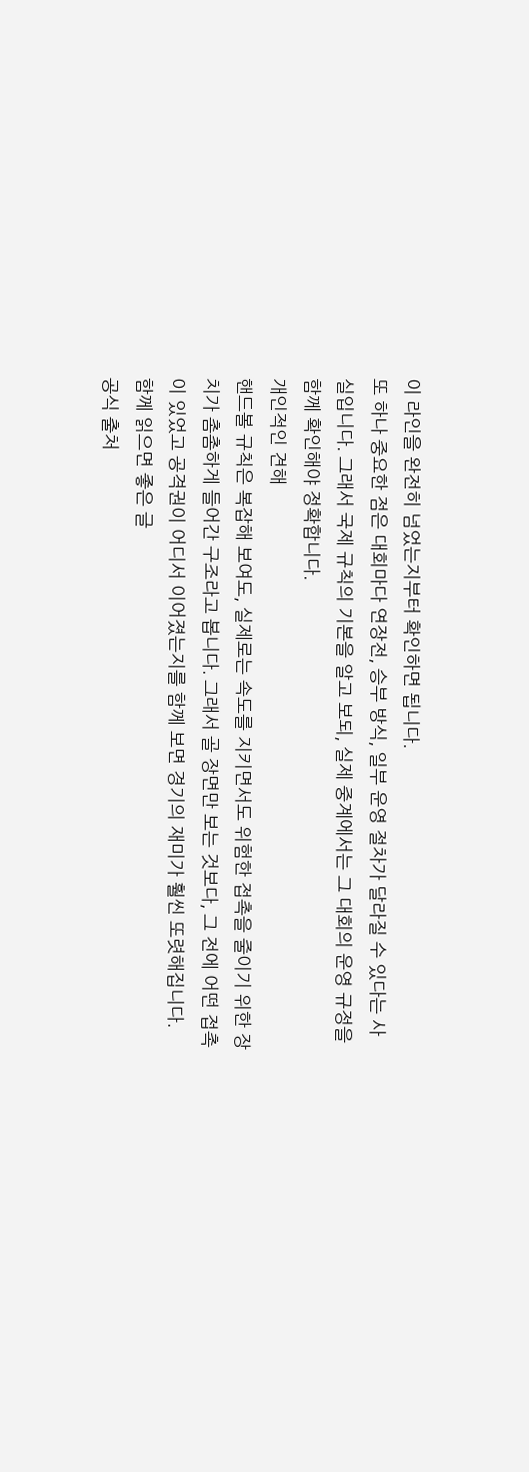이 라인을 완전히 넘었는지부터 확인하면 됩니다.
또 하나 중요한 점은 대회마다 연장전, 승부 방식, 일부 운영 절차가 달라질 수 있다는 사실입니다. 그래서 국제 규칙의 기본을 알고 보되, 실제 중계에서는 그 대회의 운영 규정을 함께 확인해야 정확합니다.
개인적인 견해
핸드볼 규칙은 복잡해 보여도, 실제로는 속도를 지키면서도 위험한 접촉을 줄이기 위한 장치가 촘촘하게 들어간 구조라고 봅니다. 그래서 골 장면만 보는 것보다, 그 전에 어떤 접촉이 있었고 공격권이 어디서 이어졌는지를 함께 보면 경기의 재미가 훨씬 또렷해집니다.
함께 읽으면 좋은 글
공식 출처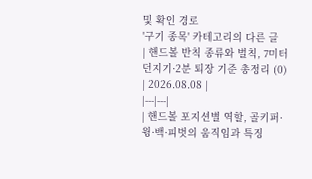및 확인 경로
'구기 종목' 카테고리의 다른 글
| 핸드볼 반칙 종류와 벌칙, 7미터 던지기·2분 퇴장 기준 총정리 (0) | 2026.08.08 |
|---|---|
| 핸드볼 포지션별 역할, 골키퍼·윙·백·피벗의 움직임과 특징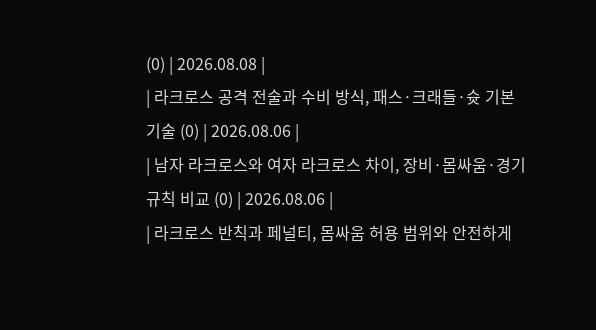(0) | 2026.08.08 |
| 라크로스 공격 전술과 수비 방식, 패스·크래들·슛 기본 기술 (0) | 2026.08.06 |
| 남자 라크로스와 여자 라크로스 차이, 장비·몸싸움·경기 규칙 비교 (0) | 2026.08.06 |
| 라크로스 반칙과 페널티, 몸싸움 허용 범위와 안전하게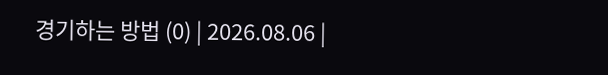경기하는 방법 (0) | 2026.08.06 |